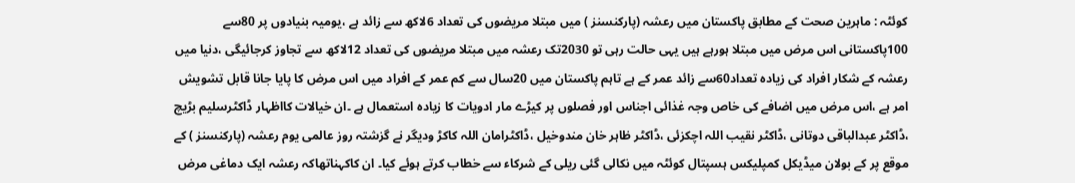کوئٹہ : ماہرین صحت کے مطابق پاکستان میں رعشہ (پارکنسنز ) میں مبتلا مریضوں کی تعداد 6لاکھ سے زائد ہے ،یومیہ بنیادوں پر 80سے 100پاکستانی اس مرض میں مبتلا ہورہے ہیں یہی حالت رہی تو 2030تک رعشہ میں مبتلا مریضوں کی تعداد 12لاکھ سے تجاوز کرجائیگی ،دنیا میں رعشہ کے شکار افراد کی زیادہ تعداد60سے زائد عمر کے ہے تاہم پاکستان میں 20سال سے کم عمر کے افراد میں اس مرض کا پایا جانا قابل تشویش امر ہے ،اس مرض میں اضافے کی خاص وجہ غذائی اجناس اور فصلوں پر کیڑے مار ادویات کا زیادہ استعمال ہے ۔ان خیالات کااظہار ڈاکٹرسلیم بڑیچ ،ڈاکٹر عبدالباقی دوتانی ،ڈاکٹر نقیب اللہ اچکزئی ،ڈاکٹر ظاہر خان مندوخیل ،ڈاکٹرامان اللہ کاکڑ ودیگر نے گزشتہ روز عالمی یوم رعشہ (پارکنسنز ) کے موقع پر کے بولان میڈیکل کمپلیکس ہسپتال کوئٹہ میں نکالی گئی ریلی کے شرکاء سے خطاب کرتے ہوئے کیا۔ ان کاکہناتھاکہ رعشہ ایک دماغی مرض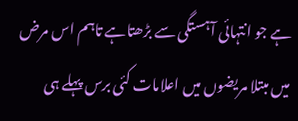ہے جو انتہائی آہستگی سے بڑھتاہے تاہم اس مرض میں مبتلا مریضوں میں اعلامات کئی برس پہلے ہی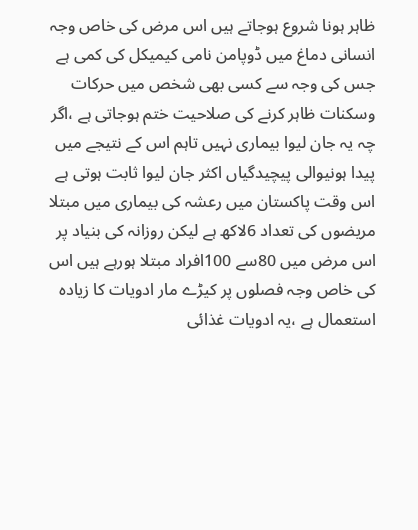ظاہر ہونا شروع ہوجاتے ہیں اس مرض کی خاص وجہ انسانی دماغ میں ڈوپامن نامی کیمیکل کی کمی ہے جس کی وجہ سے کسی بھی شخص میں حرکات وسکنات ظاہر کرنے کی صلاحیت ختم ہوجاتی ہے ،اگر چہ یہ جان لیوا بیماری نہیں تاہم اس کے نتیجے میں پیدا ہونیوالی پیچیدگیاں اکثر جان لیوا ثابت ہوتی ہے اس وقت پاکستان میں رعشہ کی بیماری میں مبتلا مریضوں کی تعداد 6لاکھ ہے لیکن روزانہ کی بنیاد پر اس مرض میں 80سے 100افراد مبتلا ہورہے ہیں اس کی خاص وجہ فصلوں پر کیڑے مار ادویات کا زیادہ استعمال ہے ،یہ ادویات غذائی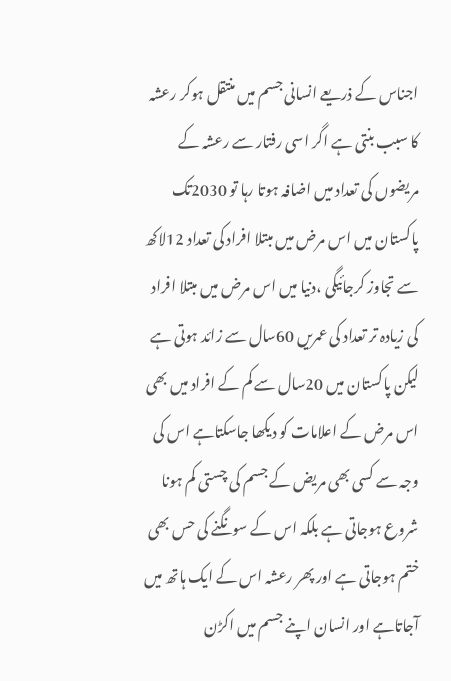اجناس کے ذریعے انسانی جسم میں منتقل ہوکر رعشہ کا سبب بنتی ہے اگر اسی رفتار سے رعشہ کے مریضوں کی تعداد میں اضافہ ہوتا رہا تو 2030تک پاکستان میں اس مرض میں مبتلا افراد کی تعداد 12لاکھ سے تجاوز کرجائیگی ،دنیا میں اس مرض میں مبتلا افراد کی زیادہ تر تعداد کی عمریں 60سال سے زائد ہوتی ہے لیکن پاکستان میں 20سال سے کم کے افراد میں بھی اس مرض کے اعلامات کو دیکھا جاسکتاہے اس کی وجہ سے کسی بھی مریض کے جسم کی چستی کم ہونا شروع ہوجاتی ہے بلکہ اس کے سونگنے کی حس بھی ختم ہوجاتی ہے اور پھر رعشہ اس کے ایک ہاتھ میں آجاتاہے اور انسان اپنے جسم میں اکڑن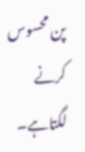پن محسوس کرنے لگتاہے۔